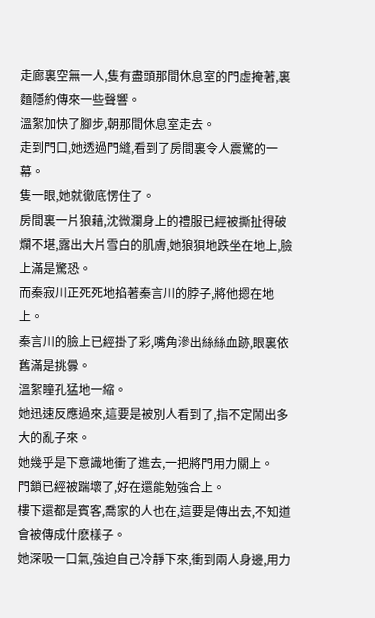走廊裏空無一人,隻有盡頭那間休息室的門虛掩著,裏麵隱約傳來一些聲響。
溫絮加快了腳步,朝那間休息室走去。
走到門口,她透過門縫,看到了房間裏令人震驚的一幕。
隻一眼,她就徹底愣住了。
房間裏一片狼藉,沈微瀾身上的禮服已經被撕扯得破爛不堪,露出大片雪白的肌膚,她狼狽地跌坐在地上,臉上滿是驚恐。
而秦寂川正死死地掐著秦言川的脖子,將他摁在地上。
秦言川的臉上已經掛了彩,嘴角滲出絲絲血跡,眼裏依舊滿是挑釁。
溫絮瞳孔猛地一縮。
她迅速反應過來,這要是被別人看到了,指不定鬧出多大的亂子來。
她幾乎是下意識地衝了進去,一把將門用力關上。
門鎖已經被踹壞了,好在還能勉強合上。
樓下還都是賓客,喬家的人也在,這要是傳出去,不知道會被傳成什麽樣子。
她深吸一口氣,強迫自己冷靜下來,衝到兩人身邊,用力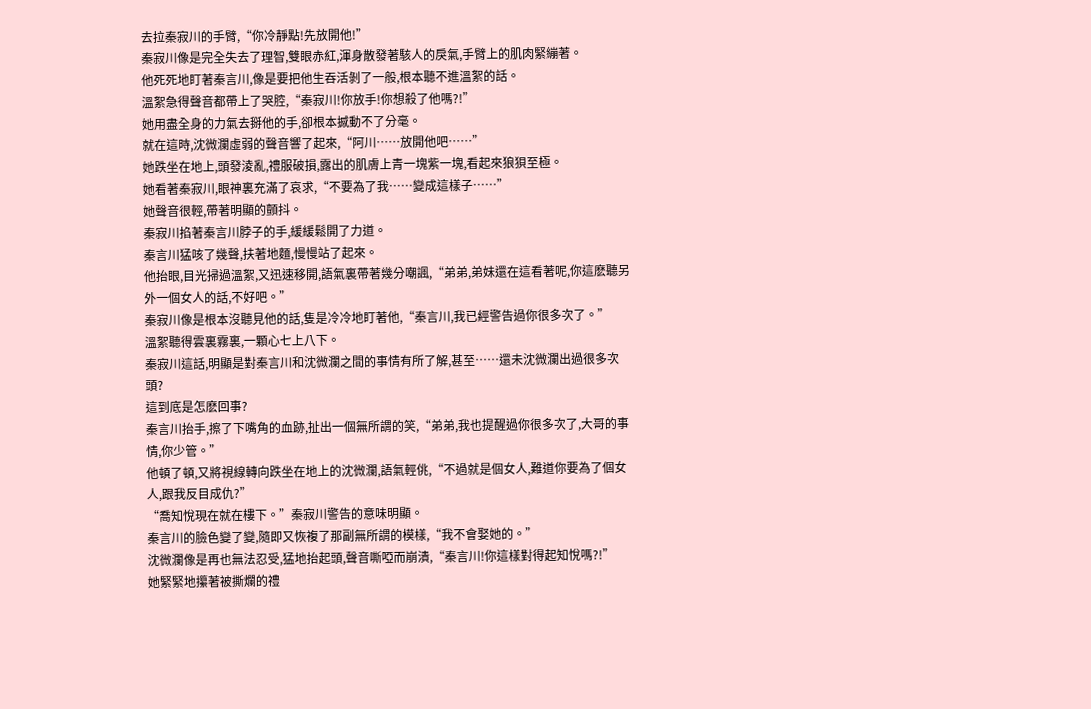去拉秦寂川的手臂,“你冷靜點!先放開他!”
秦寂川像是完全失去了理智,雙眼赤紅,渾身散發著駭人的戾氣,手臂上的肌肉緊繃著。
他死死地盯著秦言川,像是要把他生吞活剝了一般,根本聽不進溫絮的話。
溫絮急得聲音都帶上了哭腔,“秦寂川!你放手!你想殺了他嗎?!”
她用盡全身的力氣去掰他的手,卻根本撼動不了分毫。
就在這時,沈微瀾虛弱的聲音響了起來,“阿川……放開他吧……”
她跌坐在地上,頭發淩亂,禮服破損,露出的肌膚上青一塊紫一塊,看起來狼狽至極。
她看著秦寂川,眼神裏充滿了哀求,“不要為了我……變成這樣子……”
她聲音很輕,帶著明顯的顫抖。
秦寂川掐著秦言川脖子的手,緩緩鬆開了力道。
秦言川猛咳了幾聲,扶著地麵,慢慢站了起來。
他抬眼,目光掃過溫絮,又迅速移開,語氣裏帶著幾分嘲諷,“弟弟,弟妹還在這看著呢,你這麽聽另外一個女人的話,不好吧。”
秦寂川像是根本沒聽見他的話,隻是冷冷地盯著他,“秦言川,我已經警告過你很多次了。”
溫絮聽得雲裏霧裏,一顆心七上八下。
秦寂川這話,明顯是對秦言川和沈微瀾之間的事情有所了解,甚至……還未沈微瀾出過很多次頭?
這到底是怎麽回事?
秦言川抬手,擦了下嘴角的血跡,扯出一個無所謂的笑,“弟弟,我也提醒過你很多次了,大哥的事情,你少管。”
他頓了頓,又將視線轉向跌坐在地上的沈微瀾,語氣輕佻,“不過就是個女人,難道你要為了個女人,跟我反目成仇?”
“喬知悅現在就在樓下。”秦寂川警告的意味明顯。
秦言川的臉色變了變,隨即又恢複了那副無所謂的模樣,“我不會娶她的。”
沈微瀾像是再也無法忍受,猛地抬起頭,聲音嘶啞而崩潰,“秦言川!你這樣對得起知悅嗎?!”
她緊緊地攥著被撕爛的禮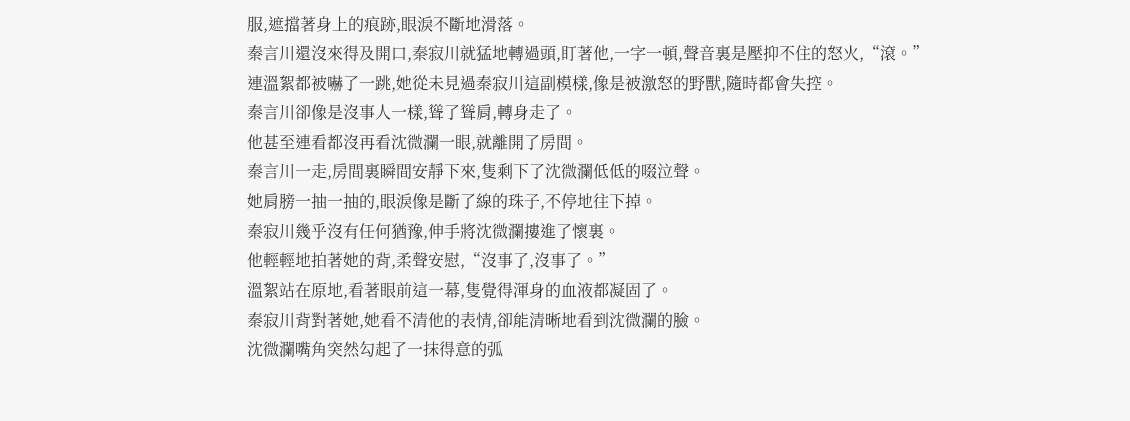服,遮擋著身上的痕跡,眼淚不斷地滑落。
秦言川還沒來得及開口,秦寂川就猛地轉過頭,盯著他,一字一頓,聲音裏是壓抑不住的怒火,“滾。”
連溫絮都被嚇了一跳,她從未見過秦寂川這副模樣,像是被激怒的野獸,隨時都會失控。
秦言川卻像是沒事人一樣,聳了聳肩,轉身走了。
他甚至連看都沒再看沈微瀾一眼,就離開了房間。
秦言川一走,房間裏瞬間安靜下來,隻剩下了沈微瀾低低的啜泣聲。
她肩膀一抽一抽的,眼淚像是斷了線的珠子,不停地往下掉。
秦寂川幾乎沒有任何猶豫,伸手將沈微瀾摟進了懷裏。
他輕輕地拍著她的背,柔聲安慰,“沒事了,沒事了。”
溫絮站在原地,看著眼前這一幕,隻覺得渾身的血液都凝固了。
秦寂川背對著她,她看不清他的表情,卻能清晰地看到沈微瀾的臉。
沈微瀾嘴角突然勾起了一抹得意的弧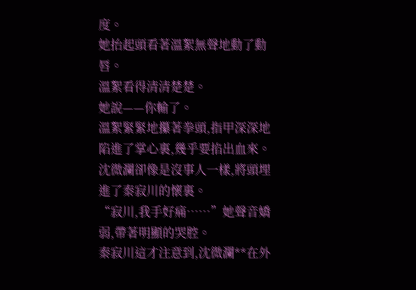度。
她抬起頭看著溫絮無聲地動了動唇。
溫絮看得清清楚楚。
她說——你輸了。
溫絮緊緊地攥著拳頭,指甲深深地陷進了掌心裏,幾乎要掐出血來。
沈微瀾卻像是沒事人一樣,將頭埋進了秦寂川的懷裏。
“寂川,我手好痛……”她聲音嬌弱,帶著明顯的哭腔。
秦寂川這才注意到,沈微瀾**在外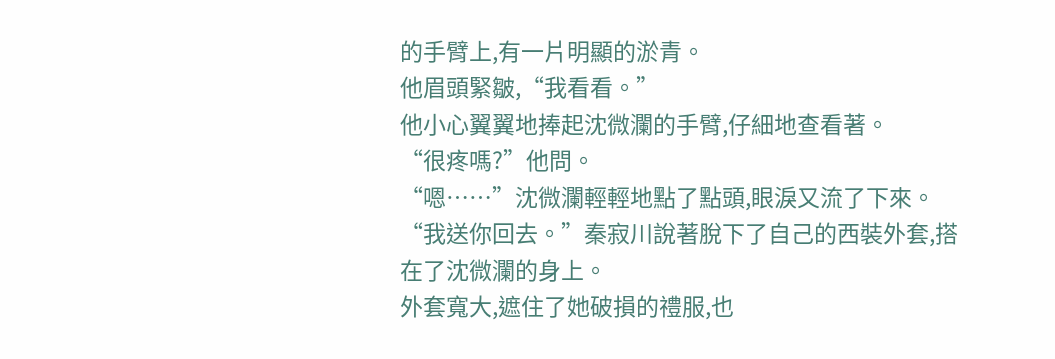的手臂上,有一片明顯的淤青。
他眉頭緊皺,“我看看。”
他小心翼翼地捧起沈微瀾的手臂,仔細地查看著。
“很疼嗎?”他問。
“嗯……”沈微瀾輕輕地點了點頭,眼淚又流了下來。
“我送你回去。”秦寂川說著脫下了自己的西裝外套,搭在了沈微瀾的身上。
外套寬大,遮住了她破損的禮服,也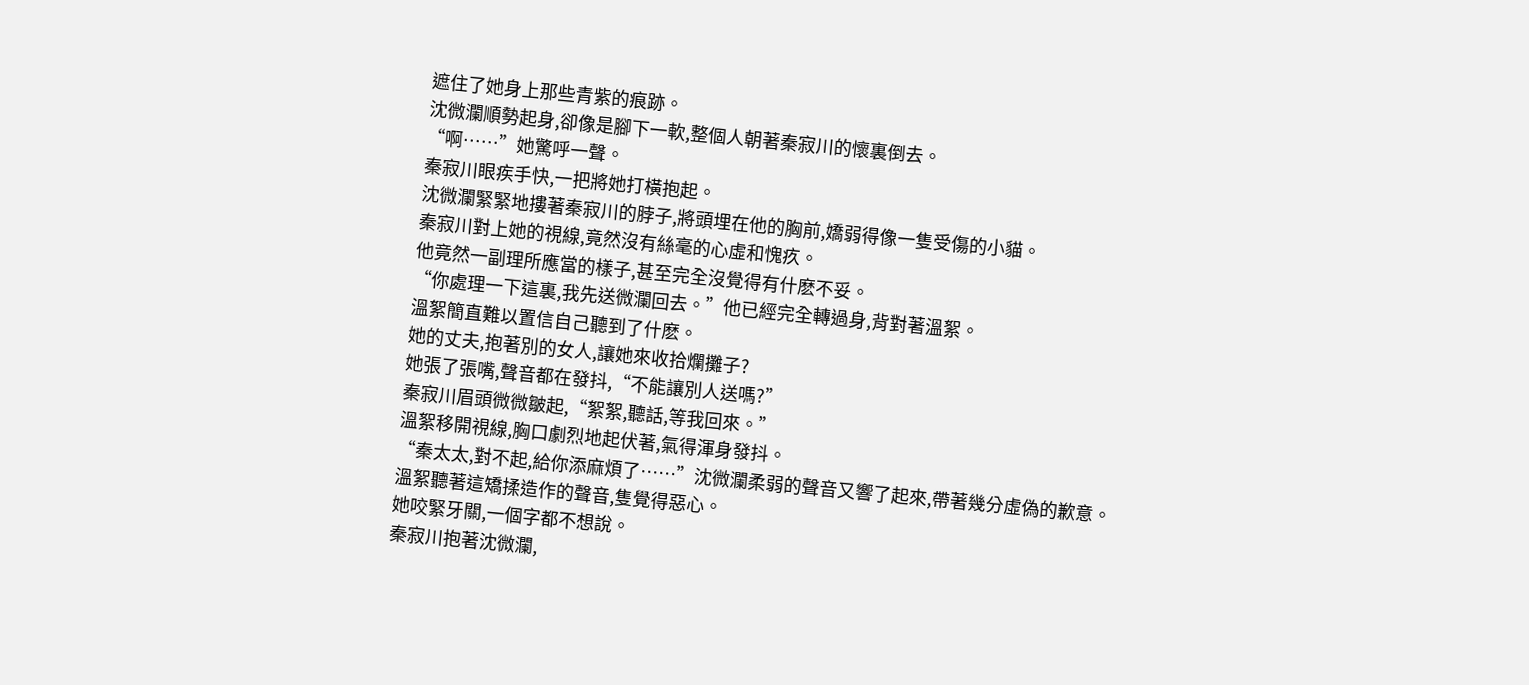遮住了她身上那些青紫的痕跡。
沈微瀾順勢起身,卻像是腳下一軟,整個人朝著秦寂川的懷裏倒去。
“啊……”她驚呼一聲。
秦寂川眼疾手快,一把將她打橫抱起。
沈微瀾緊緊地摟著秦寂川的脖子,將頭埋在他的胸前,嬌弱得像一隻受傷的小貓。
秦寂川對上她的視線,竟然沒有絲毫的心虛和愧疚。
他竟然一副理所應當的樣子,甚至完全沒覺得有什麽不妥。
“你處理一下這裏,我先送微瀾回去。”他已經完全轉過身,背對著溫絮。
溫絮簡直難以置信自己聽到了什麽。
她的丈夫,抱著別的女人,讓她來收拾爛攤子?
她張了張嘴,聲音都在發抖,“不能讓別人送嗎?”
秦寂川眉頭微微皺起,“絮絮,聽話,等我回來。”
溫絮移開視線,胸口劇烈地起伏著,氣得渾身發抖。
“秦太太,對不起,給你添麻煩了……”沈微瀾柔弱的聲音又響了起來,帶著幾分虛偽的歉意。
溫絮聽著這矯揉造作的聲音,隻覺得惡心。
她咬緊牙關,一個字都不想說。
秦寂川抱著沈微瀾,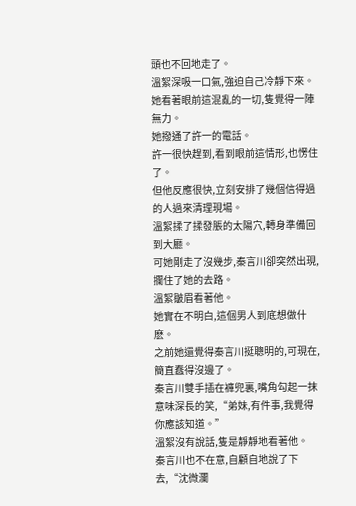頭也不回地走了。
溫絮深吸一口氣,強迫自己冷靜下來。
她看著眼前這混亂的一切,隻覺得一陣無力。
她撥通了許一的電話。
許一很快趕到,看到眼前這情形,也愣住了。
但他反應很快,立刻安排了幾個信得過的人過來清理現場。
溫絮揉了揉發脹的太陽穴,轉身準備回到大廳。
可她剛走了沒幾步,秦言川卻突然出現,攔住了她的去路。
溫絮皺眉看著他。
她實在不明白,這個男人到底想做什麽。
之前她還覺得秦言川挺聰明的,可現在,簡直蠢得沒邊了。
秦言川雙手插在褲兜裏,嘴角勾起一抹意味深長的笑,“弟妹,有件事,我覺得你應該知道。”
溫絮沒有說話,隻是靜靜地看著他。
秦言川也不在意,自顧自地說了下去,“沈微瀾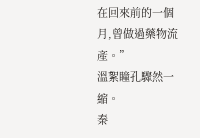在回來前的一個月,曾做過藥物流產。”
溫絮瞳孔驟然一縮。
秦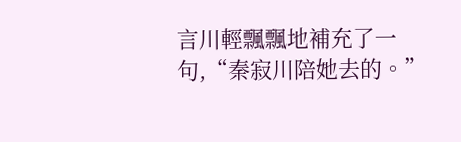言川輕飄飄地補充了一句,“秦寂川陪她去的。”